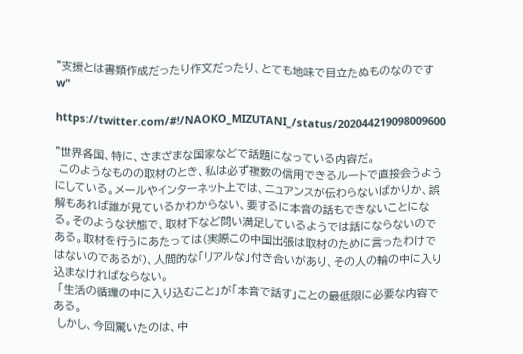"支援とは書類作成だったり作文だったり、とても地味で目立たぬものなのですw"

https://twitter.com/#!/NAOKO_MIZUTANI_/status/202044219098009600

"世界各国、特に、さまざまな国家などで話題になっている内容だ。
 このようなものの取材のとき、私は必ず複数の信用できるルートで直接会うようにしている。メールやインターネット上では、ニュアンスが伝わらないばかりか、誤解もあれば誰が見ているかわからない、要するに本音の話もできないことになる。そのような状態で、取材下など問い満足しているようでは話にならないのである。取材を行うにあたっては(実際この中国出張は取材のために言ったわけではないのであるが)、人間的な「リアルな」付き合いがあり、その人の輪の中に入り込まなければならない。
 「生活の循環の中に入り込むこと」が「本音で話す」ことの最低限に必要な内容である。
 しかし、今回驚いたのは、中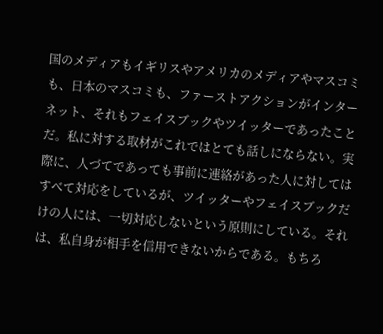国のメディアもイギリスやアメリカのメディアやマスコミも、日本のマスコミも、ファーストアクションがインターネット、それもフェイスブックやツイッターであったことだ。私に対する取材がこれではとても話しにならない。実際に、人づてであっても事前に連絡があった人に対してはすべて対応をしているが、ツイッターやフェイスブックだけの人には、一切対応しないという原則にしている。それは、私自身が相手を信用できないからである。もちろ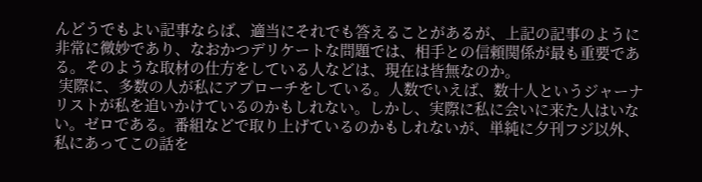んどうでもよい記事ならば、適当にそれでも答えることがあるが、上記の記事のように非常に微妙であり、なおかつデリケートな問題では、相手との信頼関係が最も重要である。そのような取材の仕方をしている人などは、現在は皆無なのか。
 実際に、多数の人が私にアプローチをしている。人数でいえば、数十人というジャーナリストが私を追いかけているのかもしれない。しかし、実際に私に会いに来た人はいない。ゼロである。番組などで取り上げているのかもしれないが、単純に夕刊フジ以外、私にあってこの話を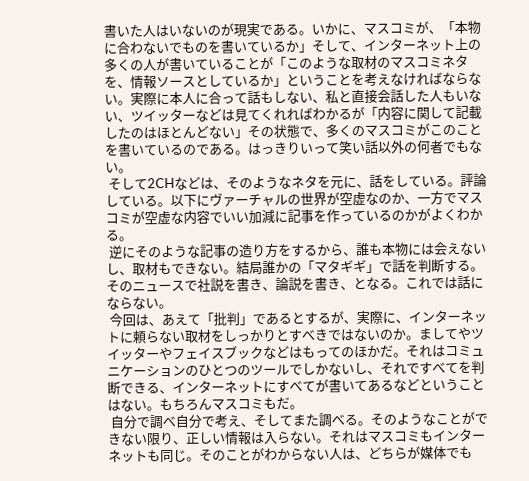書いた人はいないのが現実である。いかに、マスコミが、「本物に合わないでものを書いているか」そして、インターネット上の多くの人が書いていることが「このような取材のマスコミネタを、情報ソースとしているか」ということを考えなければならない。実際に本人に合って話もしない、私と直接会話した人もいない、ツイッターなどは見てくれればわかるが「内容に関して記載したのはほとんどない」その状態で、多くのマスコミがこのことを書いているのである。はっきりいって笑い話以外の何者でもない。
 そして2CHなどは、そのようなネタを元に、話をしている。評論している。以下にヴァーチャルの世界が空虚なのか、一方でマスコミが空虚な内容でいい加減に記事を作っているのかがよくわかる。
 逆にそのような記事の造り方をするから、誰も本物には会えないし、取材もできない。結局誰かの「マタギギ」で話を判断する。そのニュースで社説を書き、論説を書き、となる。これでは話にならない。
 今回は、あえて「批判」であるとするが、実際に、インターネットに頼らない取材をしっかりとすべきではないのか。ましてやツイッターやフェイスブックなどはもってのほかだ。それはコミュニケーションのひとつのツールでしかないし、それですべてを判断できる、インターネットにすべてが書いてあるなどということはない。もちろんマスコミもだ。
 自分で調べ自分で考え、そしてまた調べる。そのようなことができない限り、正しい情報は入らない。それはマスコミもインターネットも同じ。そのことがわからない人は、どちらが媒体でも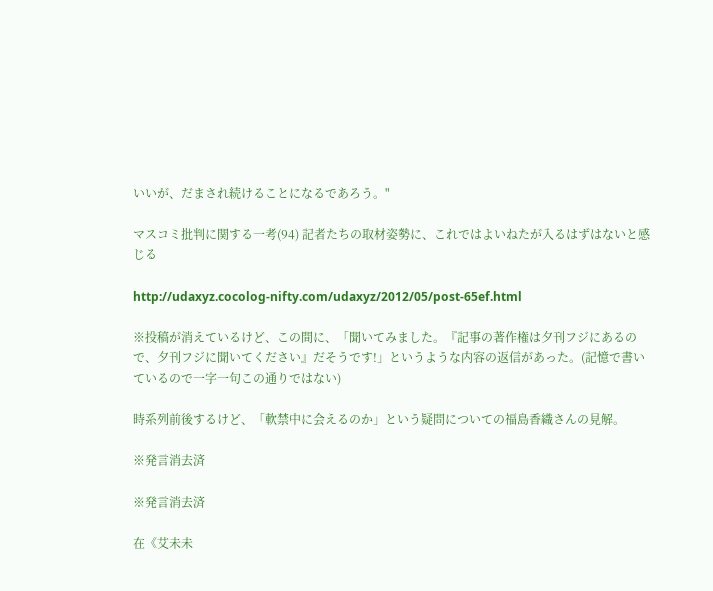いいが、だまされ続けることになるであろう。"

マスコミ批判に関する一考(94) 記者たちの取材姿勢に、これではよいねたが入るはずはないと感じる

http://udaxyz.cocolog-nifty.com/udaxyz/2012/05/post-65ef.html

※投稿が消えているけど、この間に、「聞いてみました。『記事の著作権は夕刊フジにあるので、夕刊フジに聞いてください』だそうです!」というような内容の返信があった。(記憶で書いているので一字一句この通りではない)

時系列前後するけど、「軟禁中に会えるのか」という疑問についての福島香織さんの見解。

※発言消去済

※発言消去済

在《艾未未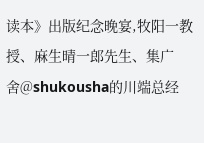读本》出版纪念晚宴,牧阳一教授、麻生晴一郎先生、集广舍@shukousha的川端总经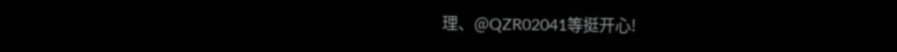理、@QZR02041等挺开心!